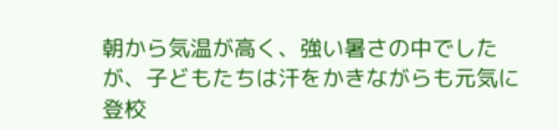朝から気温が高く、強い暑さの中でしたが、子どもたちは汗をかきながらも元気に登校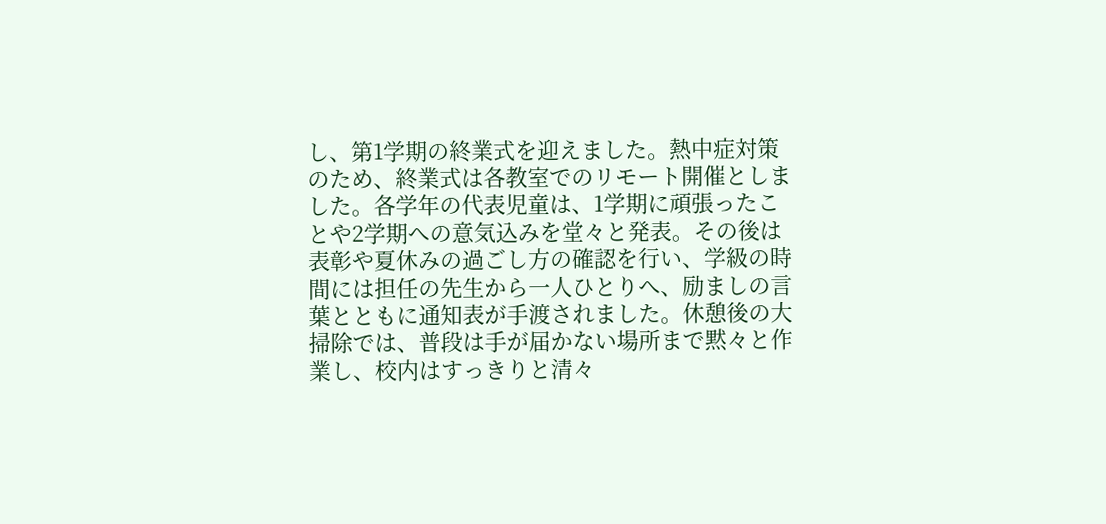し、第1学期の終業式を迎えました。熱中症対策のため、終業式は各教室でのリモート開催としました。各学年の代表児童は、1学期に頑張ったことや2学期への意気込みを堂々と発表。その後は表彰や夏休みの過ごし方の確認を行い、学級の時間には担任の先生から一人ひとりへ、励ましの言葉とともに通知表が手渡されました。休憩後の大掃除では、普段は手が届かない場所まで黙々と作業し、校内はすっきりと清々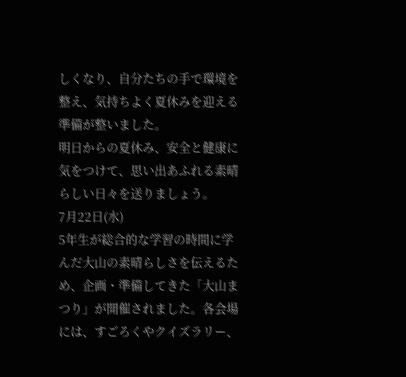しくなり、自分たちの手で環境を整え、気持ちよく夏休みを迎える準備が整いました。
明日からの夏休み、安全と健康に気をつけて、思い出あふれる素晴らしい日々を送りましょう。
7月22日(水)
5年生が総合的な学習の時間に学んだ大山の素晴らしさを伝えるため、企画・準備してきた「大山まつり」が開催されました。各会場には、すごろくやクイズラリー、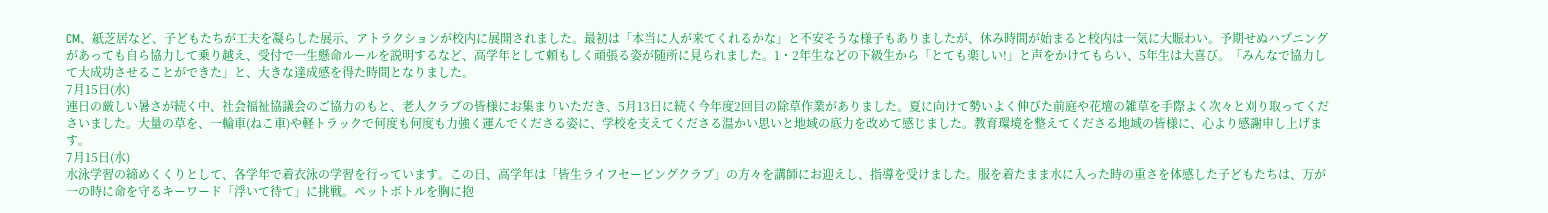CM、紙芝居など、子どもたちが工夫を凝らした展示、アトラクションが校内に展開されました。最初は「本当に人が来てくれるかな」と不安そうな様子もありましたが、休み時間が始まると校内は一気に大賑わい。予期せぬハプニングがあっても自ら協力して乗り越え、受付で一生懸命ルールを説明するなど、高学年として頼もしく頑張る姿が随所に見られました。1・2年生などの下級生から「とても楽しい!」と声をかけてもらい、5年生は大喜び。「みんなで協力して大成功させることができた」と、大きな達成感を得た時間となりました。
7月15日(水)
連日の厳しい暑さが続く中、社会福祉協議会のご協力のもと、老人クラブの皆様にお集まりいただき、5月13日に続く今年度2回目の除草作業がありました。夏に向けて勢いよく伸びた前庭や花壇の雑草を手際よく次々と刈り取ってくださいました。大量の草を、一輪車(ねこ車)や軽トラックで何度も何度も力強く運んでくださる姿に、学校を支えてくださる温かい思いと地域の底力を改めて感じました。教育環境を整えてくださる地域の皆様に、心より感謝申し上げます。
7月15日(水)
水泳学習の締めくくりとして、各学年で着衣泳の学習を行っています。この日、高学年は「皆生ライフセービングクラブ」の方々を講師にお迎えし、指導を受けました。服を着たまま水に入った時の重さを体感した子どもたちは、万が一の時に命を守るキーワード「浮いて待て」に挑戦。ペットボトルを胸に抱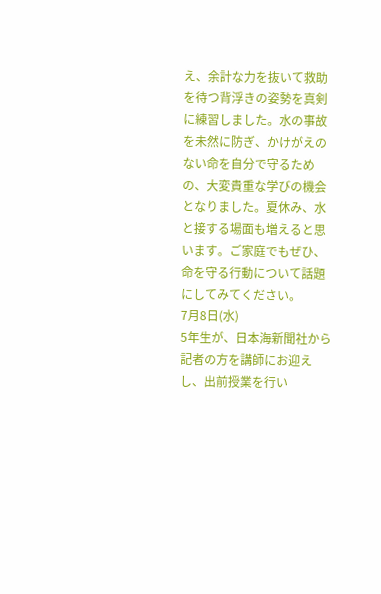え、余計な力を抜いて救助を待つ背浮きの姿勢を真剣に練習しました。水の事故を未然に防ぎ、かけがえのない命を自分で守るための、大変貴重な学びの機会となりました。夏休み、水と接する場面も増えると思います。ご家庭でもぜひ、命を守る行動について話題にしてみてください。
7月8日(水)
5年生が、日本海新聞社から記者の方を講師にお迎えし、出前授業を行い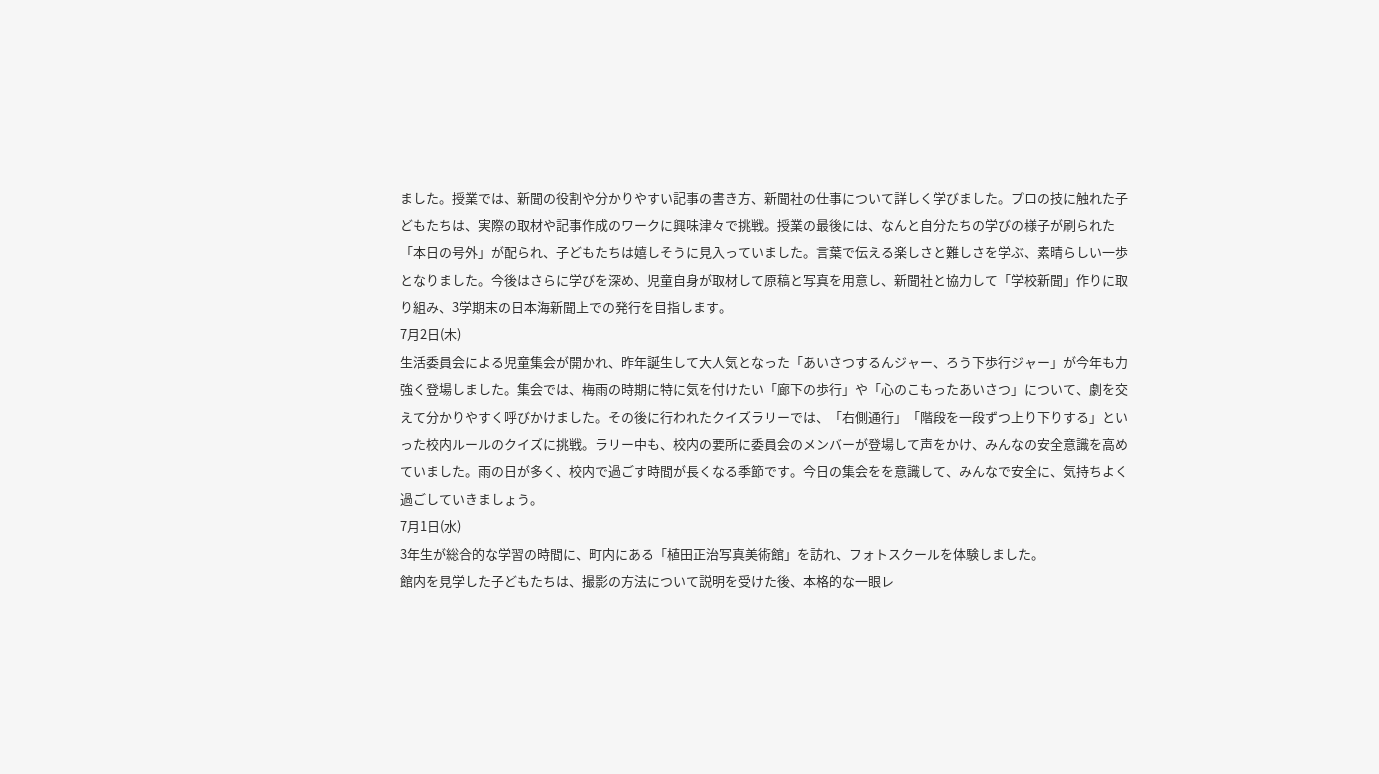ました。授業では、新聞の役割や分かりやすい記事の書き方、新聞社の仕事について詳しく学びました。プロの技に触れた子どもたちは、実際の取材や記事作成のワークに興味津々で挑戦。授業の最後には、なんと自分たちの学びの様子が刷られた「本日の号外」が配られ、子どもたちは嬉しそうに見入っていました。言葉で伝える楽しさと難しさを学ぶ、素晴らしい一歩となりました。今後はさらに学びを深め、児童自身が取材して原稿と写真を用意し、新聞社と協力して「学校新聞」作りに取り組み、3学期末の日本海新聞上での発行を目指します。
7月2日(木)
生活委員会による児童集会が開かれ、昨年誕生して大人気となった「あいさつするんジャー、ろう下歩行ジャー」が今年も力強く登場しました。集会では、梅雨の時期に特に気を付けたい「廊下の歩行」や「心のこもったあいさつ」について、劇を交えて分かりやすく呼びかけました。その後に行われたクイズラリーでは、「右側通行」「階段を一段ずつ上り下りする」といった校内ルールのクイズに挑戦。ラリー中も、校内の要所に委員会のメンバーが登場して声をかけ、みんなの安全意識を高めていました。雨の日が多く、校内で過ごす時間が長くなる季節です。今日の集会をを意識して、みんなで安全に、気持ちよく過ごしていきましょう。
7月1日(水)
3年生が総合的な学習の時間に、町内にある「植田正治写真美術館」を訪れ、フォトスクールを体験しました。
館内を見学した子どもたちは、撮影の方法について説明を受けた後、本格的な一眼レ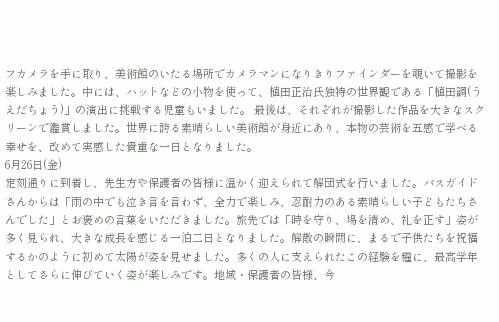フカメラを手に取り、美術館のいたる場所でカメラマンになりきりファインダーを覗いて撮影を楽しみました。中には、ハットなどの小物を使って、植田正治氏独特の世界観である「植田調(うえだちょう)」の演出に挑戦する児童もいました。 最後は、それぞれが撮影した作品を大きなスクリーンで鑑賞しました。世界に誇る素晴らしい美術館が身近にあり、本物の芸術を五感で学べる幸せを、改めて実感した貴重な一日となりました。
6月26日(金)
定刻通りに到着し、先生方や保護者の皆様に温かく迎えられて解団式を行いました。バスガイドさんからは「雨の中でも泣き言を言わず、全力で楽しみ、忍耐力のある素晴らしい子どもたちさんでした」とお褒めの言葉をいただきました。旅先では「時を守り、場を清め、礼を正す」姿が多く見られ、大きな成長を感じる一泊二日となりました。解散の瞬間に、まるで子供たちを祝福するかのように初めて太陽が姿を見せました。多くの人に支えられたこの経験を糧に、最高学年としてさらに伸びていく姿が楽しみです。地域・保護者の皆様、今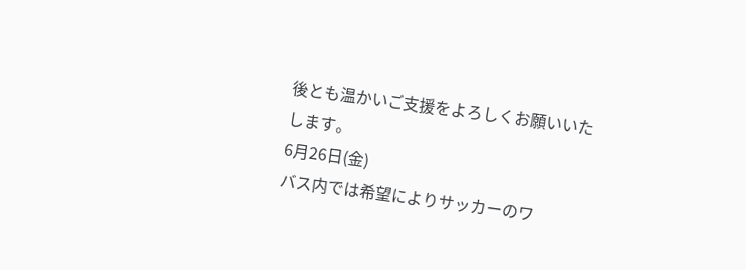後とも温かいご支援をよろしくお願いいたします。
6月26日(金)
バス内では希望によりサッカーのワ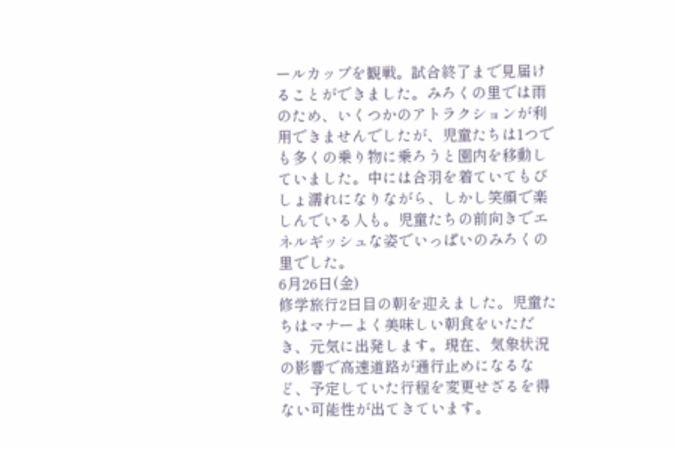ールカップを観戦。試合終了まで見届けることができました。みろくの里では雨のため、いくつかのアトラクションが利用できませんでしたが、児童たちは1つでも多くの乗り物に乗ろうと園内を移動していました。中には合羽を着ていてもびしょ濡れになりながら、しかし笑顔で楽しんでいる人も。児童たちの前向きでエネルギッシュな姿でいっぱいのみろくの里でした。
6月26日(金)
修学旅行2日目の朝を迎えました。児童たちはマナーよく美味しい朝食をいただき、元気に出発します。現在、気象状況の影響で高速道路が通行止めになるなど、予定していた行程を変更せざるを得ない可能性が出てきています。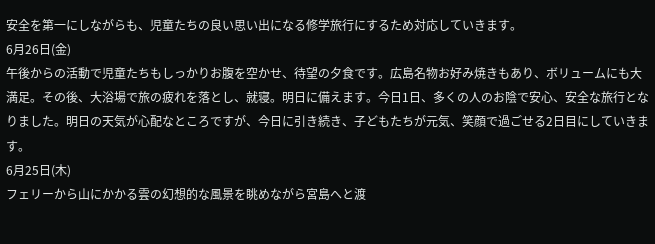安全を第一にしながらも、児童たちの良い思い出になる修学旅行にするため対応していきます。
6月26日(金)
午後からの活動で児童たちもしっかりお腹を空かせ、待望の夕食です。広島名物お好み焼きもあり、ボリュームにも大満足。その後、大浴場で旅の疲れを落とし、就寝。明日に備えます。今日1日、多くの人のお陰で安心、安全な旅行となりました。明日の天気が心配なところですが、今日に引き続き、子どもたちが元気、笑顔で過ごせる2日目にしていきます。
6月25日(木)
フェリーから山にかかる雲の幻想的な風景を眺めながら宮島へと渡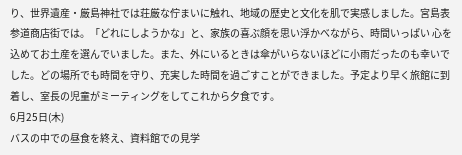り、世界遺産・厳島神社では荘厳な佇まいに触れ、地域の歴史と文化を肌で実感しました。宮島表参道商店街では。「どれにしようかな」と、家族の喜ぶ顔を思い浮かべながら、時間いっぱい 心を込めてお土産を選んでいました。また、外にいるときは傘がいらないほどに小雨だったのも幸いでした。どの場所でも時間を守り、充実した時間を過ごすことができました。予定より早く旅館に到着し、室長の児童がミーティングをしてこれから夕食です。
6月25日(木)
バスの中での昼食を終え、資料館での見学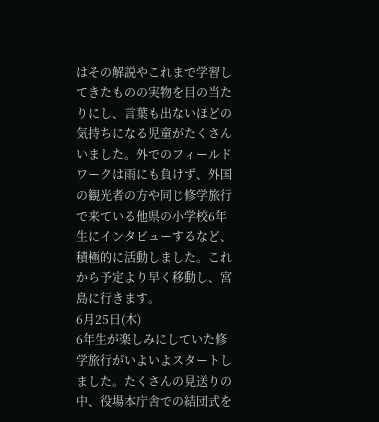はその解説やこれまで学習してきたものの実物を目の当たりにし、言葉も出ないほどの気持ちになる児童がたくさんいました。外でのフィールドワークは雨にも負けず、外国の観光者の方や同じ修学旅行で来ている他県の小学校6年生にインタビューするなど、積極的に活動しました。これから予定より早く移動し、宮島に行きます。
6月25日(木)
6年生が楽しみにしていた修学旅行がいよいよスタートしました。たくさんの見送りの中、役場本庁舎での結団式を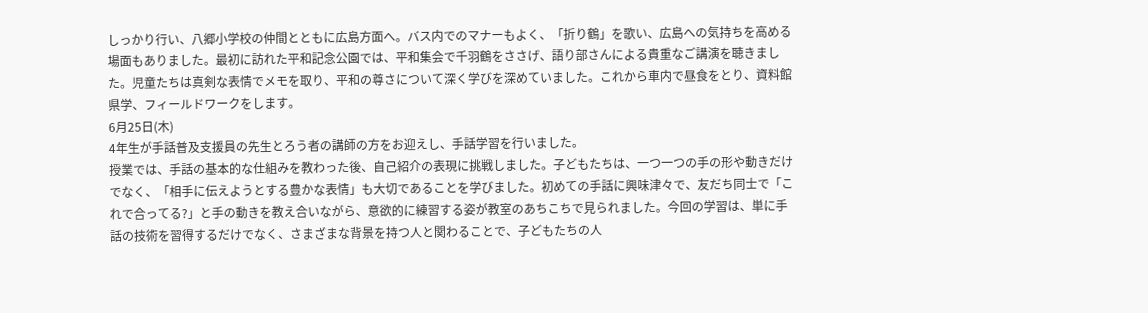しっかり行い、八郷小学校の仲間とともに広島方面へ。バス内でのマナーもよく、「折り鶴」を歌い、広島への気持ちを高める場面もありました。最初に訪れた平和記念公園では、平和集会で千羽鶴をささげ、語り部さんによる貴重なご講演を聴きました。児童たちは真剣な表情でメモを取り、平和の尊さについて深く学びを深めていました。これから車内で昼食をとり、資料館県学、フィールドワークをします。
6月25日(木)
4年生が手話普及支援員の先生とろう者の講師の方をお迎えし、手話学習を行いました。
授業では、手話の基本的な仕組みを教わった後、自己紹介の表現に挑戦しました。子どもたちは、一つ一つの手の形や動きだけでなく、「相手に伝えようとする豊かな表情」も大切であることを学びました。初めての手話に興味津々で、友だち同士で「これで合ってる?」と手の動きを教え合いながら、意欲的に練習する姿が教室のあちこちで見られました。今回の学習は、単に手話の技術を習得するだけでなく、さまざまな背景を持つ人と関わることで、子どもたちの人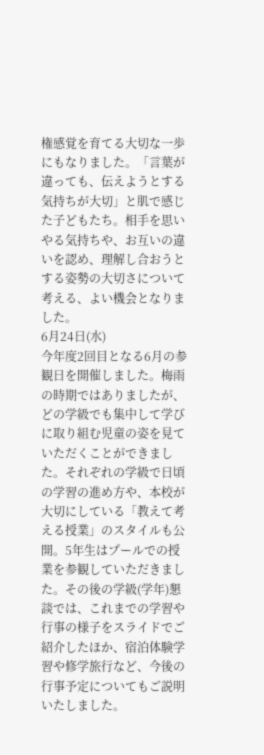権感覚を育てる大切な一歩にもなりました。「言葉が違っても、伝えようとする気持ちが大切」と肌で感じた子どもたち。相手を思いやる気持ちや、お互いの違いを認め、理解し合おうとする姿勢の大切さについて考える、よい機会となりました。
6月24日(水)
今年度2回目となる6月の参観日を開催しました。梅雨の時期ではありましたが、どの学級でも集中して学びに取り組む児童の姿を見ていただくことができました。それぞれの学級で日頃の学習の進め方や、本校が大切にしている「教えて考える授業」のスタイルも公開。5年生はプールでの授業を参観していただきました。その後の学級(学年)懇談では、これまでの学習や行事の様子をスライドでご紹介したほか、宿泊体験学習や修学旅行など、今後の行事予定についてもご説明いたしました。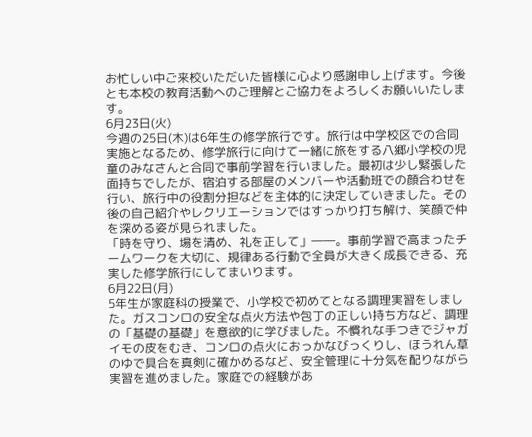お忙しい中ご来校いただいた皆様に心より感謝申し上げます。今後とも本校の教育活動へのご理解とご協力をよろしくお願いいたします。
6月23日(火)
今週の25日(木)は6年生の修学旅行です。旅行は中学校区での合同実施となるため、修学旅行に向けて一緒に旅をする八郷小学校の児童のみなさんと合同で事前学習を行いました。最初は少し緊張した面持ちでしたが、宿泊する部屋のメンバーや活動班での顔合わせを行い、旅行中の役割分担などを主体的に決定していきました。その後の自己紹介やレクリエーションではすっかり打ち解け、笑顔で仲を深める姿が見られました。
「時を守り、場を清め、礼を正して」――。事前学習で高まったチームワークを大切に、規律ある行動で全員が大きく成長できる、充実した修学旅行にしてまいります。
6月22日(月)
5年生が家庭科の授業で、小学校で初めてとなる調理実習をしました。ガスコンロの安全な点火方法や包丁の正しい持ち方など、調理の「基礎の基礎」を意欲的に学びました。不慣れな手つきでジャガイモの皮をむき、コンロの点火におっかなびっくりし、ほうれん草のゆで具合を真剣に確かめるなど、安全管理に十分気を配りながら実習を進めました。家庭での経験があ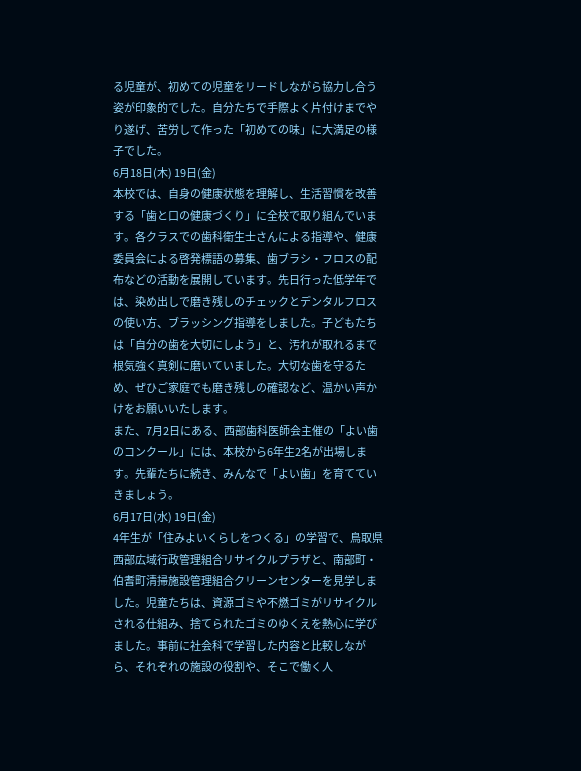る児童が、初めての児童をリードしながら協力し合う姿が印象的でした。自分たちで手際よく片付けまでやり遂げ、苦労して作った「初めての味」に大満足の様子でした。
6月18日(木) 19日(金)
本校では、自身の健康状態を理解し、生活習慣を改善する「歯と口の健康づくり」に全校で取り組んでいます。各クラスでの歯科衛生士さんによる指導や、健康委員会による啓発標語の募集、歯ブラシ・フロスの配布などの活動を展開しています。先日行った低学年では、染め出しで磨き残しのチェックとデンタルフロスの使い方、ブラッシング指導をしました。子どもたちは「自分の歯を大切にしよう」と、汚れが取れるまで根気強く真剣に磨いていました。大切な歯を守るため、ぜひご家庭でも磨き残しの確認など、温かい声かけをお願いいたします。
また、7月2日にある、西部歯科医師会主催の「よい歯のコンクール」には、本校から6年生2名が出場します。先輩たちに続き、みんなで「よい歯」を育てていきましょう。
6月17日(水) 19日(金)
4年生が「住みよいくらしをつくる」の学習で、鳥取県西部広域行政管理組合リサイクルプラザと、南部町・伯耆町清掃施設管理組合クリーンセンターを見学しました。児童たちは、資源ゴミや不燃ゴミがリサイクルされる仕組み、捨てられたゴミのゆくえを熱心に学びました。事前に社会科で学習した内容と比較しながら、それぞれの施設の役割や、そこで働く人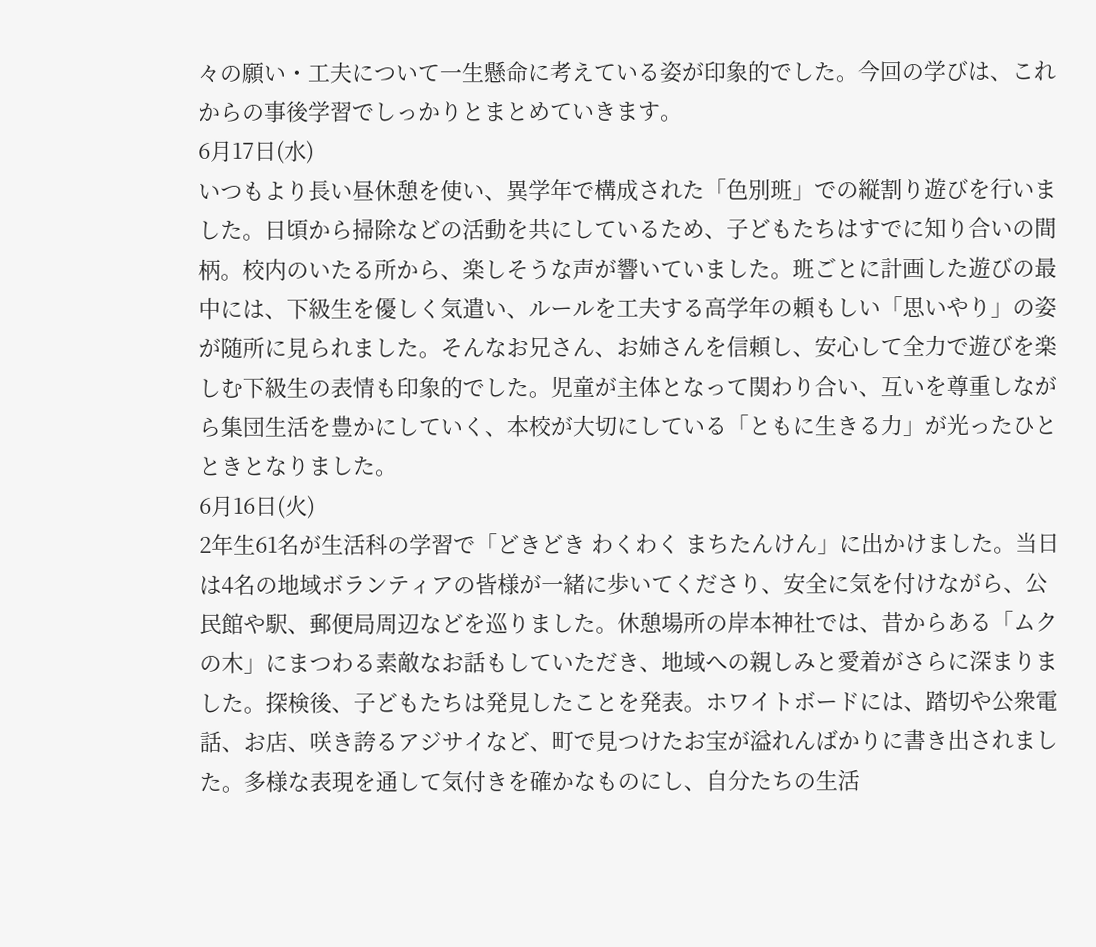々の願い・工夫について一生懸命に考えている姿が印象的でした。今回の学びは、これからの事後学習でしっかりとまとめていきます。
6月17日(水)
いつもより長い昼休憩を使い、異学年で構成された「色別班」での縦割り遊びを行いました。日頃から掃除などの活動を共にしているため、子どもたちはすでに知り合いの間柄。校内のいたる所から、楽しそうな声が響いていました。班ごとに計画した遊びの最中には、下級生を優しく気遣い、ルールを工夫する高学年の頼もしい「思いやり」の姿が随所に見られました。そんなお兄さん、お姉さんを信頼し、安心して全力で遊びを楽しむ下級生の表情も印象的でした。児童が主体となって関わり合い、互いを尊重しながら集団生活を豊かにしていく、本校が大切にしている「ともに生きる力」が光ったひとときとなりました。
6月16日(火)
2年生61名が生活科の学習で「どきどき わくわく まちたんけん」に出かけました。当日は4名の地域ボランティアの皆様が一緒に歩いてくださり、安全に気を付けながら、公民館や駅、郵便局周辺などを巡りました。休憩場所の岸本神社では、昔からある「ムクの木」にまつわる素敵なお話もしていただき、地域への親しみと愛着がさらに深まりました。探検後、子どもたちは発見したことを発表。ホワイトボードには、踏切や公衆電話、お店、咲き誇るアジサイなど、町で見つけたお宝が溢れんばかりに書き出されました。多様な表現を通して気付きを確かなものにし、自分たちの生活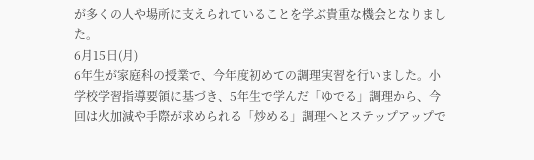が多くの人や場所に支えられていることを学ぶ貴重な機会となりました。
6月15日(月)
6年生が家庭科の授業で、今年度初めての調理実習を行いました。小学校学習指導要領に基づき、5年生で学んだ「ゆでる」調理から、今回は火加減や手際が求められる「炒める」調理へとステップアップで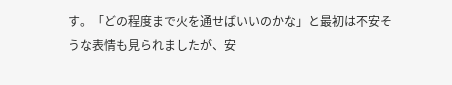す。「どの程度まで火を通せばいいのかな」と最初は不安そうな表情も見られましたが、安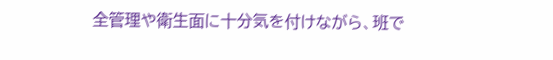全管理や衛生面に十分気を付けながら、班で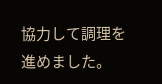協力して調理を進めました。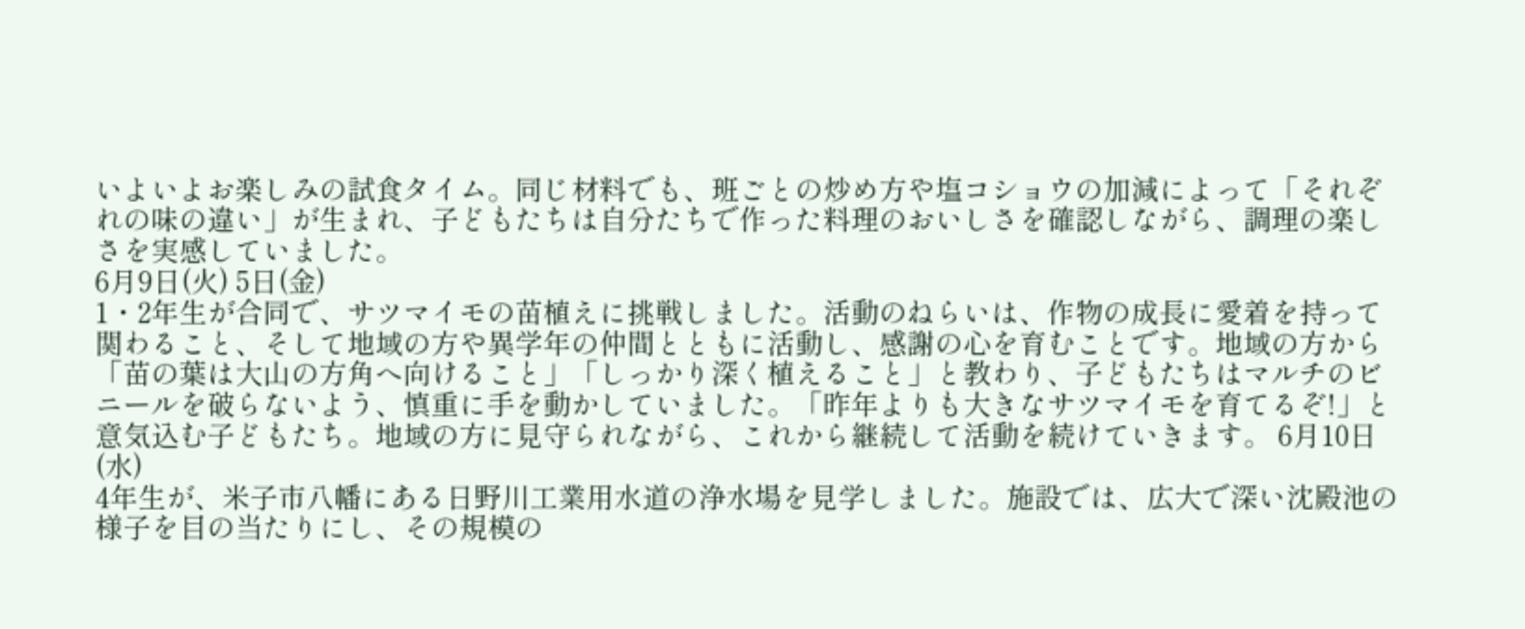いよいよお楽しみの試食タイム。同じ材料でも、班ごとの炒め方や塩コショウの加減によって「それぞれの味の違い」が生まれ、子どもたちは自分たちで作った料理のおいしさを確認しながら、調理の楽しさを実感していました。
6月9日(火) 5日(金)
1・2年生が合同で、サツマイモの苗植えに挑戦しました。活動のねらいは、作物の成長に愛着を持って関わること、そして地域の方や異学年の仲間とともに活動し、感謝の心を育むことです。地域の方から「苗の葉は大山の方角へ向けること」「しっかり深く植えること」と教わり、子どもたちはマルチのビニールを破らないよう、慎重に手を動かしていました。「昨年よりも大きなサツマイモを育てるぞ!」と意気込む子どもたち。地域の方に見守られながら、これから継続して活動を続けていきます。 6月10日(水)
4年生が、米子市八幡にある日野川工業用水道の浄水場を見学しました。施設では、広大で深い沈殿池の様子を目の当たりにし、その規模の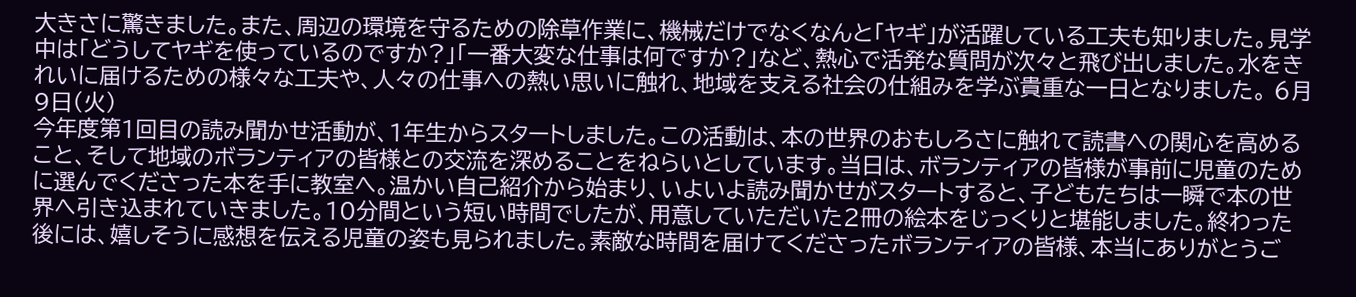大きさに驚きました。また、周辺の環境を守るための除草作業に、機械だけでなくなんと「ヤギ」が活躍している工夫も知りました。見学中は「どうしてヤギを使っているのですか?」「一番大変な仕事は何ですか?」など、熱心で活発な質問が次々と飛び出しました。水をきれいに届けるための様々な工夫や、人々の仕事への熱い思いに触れ、地域を支える社会の仕組みを学ぶ貴重な一日となりました。 6月9日(火)
今年度第1回目の読み聞かせ活動が、1年生からスタートしました。この活動は、本の世界のおもしろさに触れて読書への関心を高めること、そして地域のボランティアの皆様との交流を深めることをねらいとしています。当日は、ボランティアの皆様が事前に児童のために選んでくださった本を手に教室へ。温かい自己紹介から始まり、いよいよ読み聞かせがスタートすると、子どもたちは一瞬で本の世界へ引き込まれていきました。10分間という短い時間でしたが、用意していただいた2冊の絵本をじっくりと堪能しました。終わった後には、嬉しそうに感想を伝える児童の姿も見られました。素敵な時間を届けてくださったボランティアの皆様、本当にありがとうご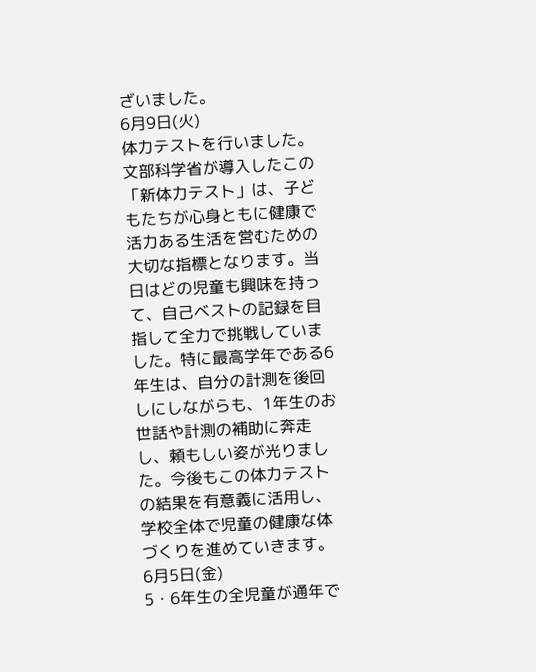ざいました。
6月9日(火)
体力テストを行いました。文部科学省が導入したこの「新体力テスト」は、子どもたちが心身ともに健康で活力ある生活を営むための大切な指標となります。当日はどの児童も興味を持って、自己ベストの記録を目指して全力で挑戦していました。特に最高学年である6年生は、自分の計測を後回しにしながらも、1年生のお世話や計測の補助に奔走し、頼もしい姿が光りました。今後もこの体力テストの結果を有意義に活用し、学校全体で児童の健康な体づくりを進めていきます。 6月5日(金)
5・6年生の全児童が通年で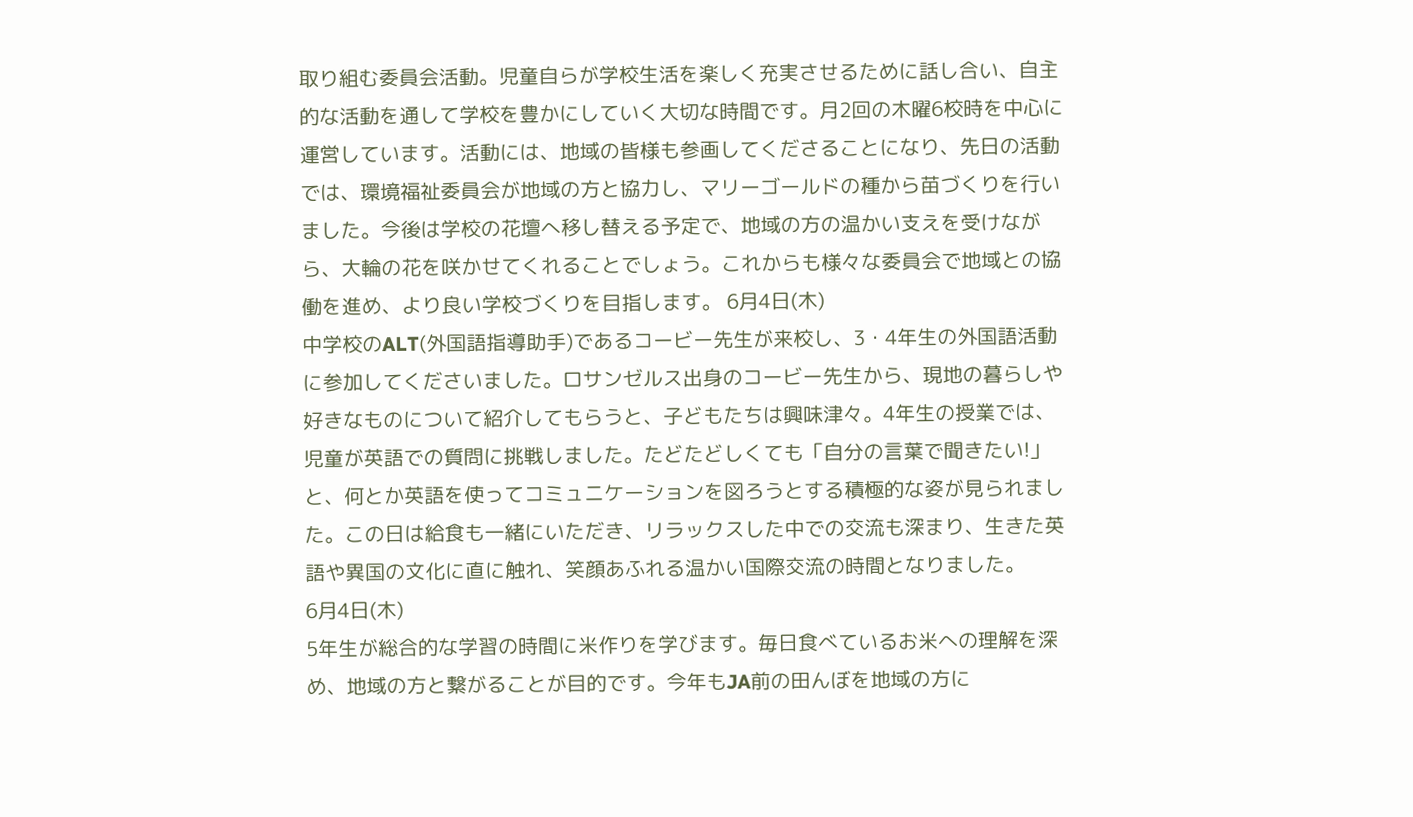取り組む委員会活動。児童自らが学校生活を楽しく充実させるために話し合い、自主的な活動を通して学校を豊かにしていく大切な時間です。月2回の木曜6校時を中心に運営しています。活動には、地域の皆様も参画してくださることになり、先日の活動では、環境福祉委員会が地域の方と協力し、マリーゴールドの種から苗づくりを行いました。今後は学校の花壇へ移し替える予定で、地域の方の温かい支えを受けながら、大輪の花を咲かせてくれることでしょう。これからも様々な委員会で地域との協働を進め、より良い学校づくりを目指します。 6月4日(木)
中学校のALT(外国語指導助手)であるコービー先生が来校し、3・4年生の外国語活動に参加してくださいました。ロサンゼルス出身のコービー先生から、現地の暮らしや好きなものについて紹介してもらうと、子どもたちは興味津々。4年生の授業では、児童が英語での質問に挑戦しました。たどたどしくても「自分の言葉で聞きたい!」と、何とか英語を使ってコミュニケーションを図ろうとする積極的な姿が見られました。この日は給食も一緒にいただき、リラックスした中での交流も深まり、生きた英語や異国の文化に直に触れ、笑顔あふれる温かい国際交流の時間となりました。
6月4日(木)
5年生が総合的な学習の時間に米作りを学びます。毎日食べているお米への理解を深め、地域の方と繋がることが目的です。今年もJA前の田んぼを地域の方に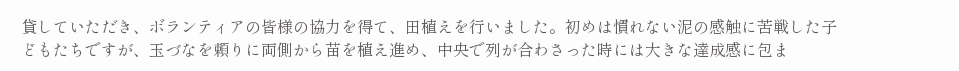貸していただき、ボランティアの皆様の協力を得て、田植えを行いました。初めは慣れない泥の感触に苦戦した子どもたちですが、玉づなを頼りに両側から苗を植え進め、中央で列が合わさった時には大きな達成感に包ま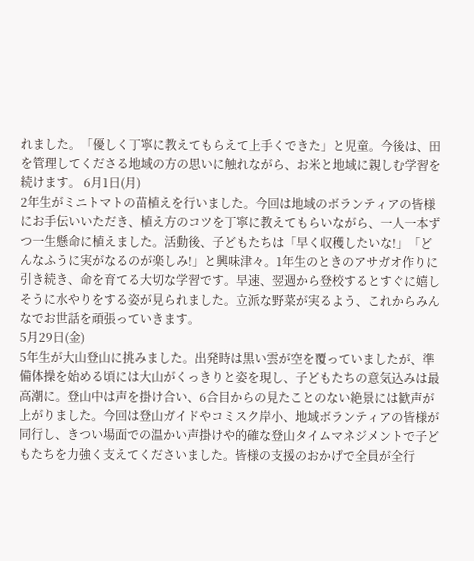れました。「優しく丁寧に教えてもらえて上手くできた」と児童。今後は、田を管理してくださる地域の方の思いに触れながら、お米と地域に親しむ学習を続けます。 6月1日(月)
2年生がミニトマトの苗植えを行いました。今回は地域のボランティアの皆様にお手伝いいただき、植え方のコツを丁寧に教えてもらいながら、一人一本ずつ一生懸命に植えました。活動後、子どもたちは「早く収穫したいな!」「どんなふうに実がなるのが楽しみ!」と興味津々。1年生のときのアサガオ作りに引き続き、命を育てる大切な学習です。早速、翌週から登校するとすぐに嬉しそうに水やりをする姿が見られました。立派な野菜が実るよう、これからみんなでお世話を頑張っていきます。
5月29日(金)
5年生が大山登山に挑みました。出発時は黒い雲が空を覆っていましたが、準備体操を始める頃には大山がくっきりと姿を現し、子どもたちの意気込みは最高潮に。登山中は声を掛け合い、6合目からの見たことのない絶景には歓声が上がりました。今回は登山ガイドやコミスク岸小、地域ボランティアの皆様が同行し、きつい場面での温かい声掛けや的確な登山タイムマネジメントで子どもたちを力強く支えてくださいました。皆様の支援のおかげで全員が全行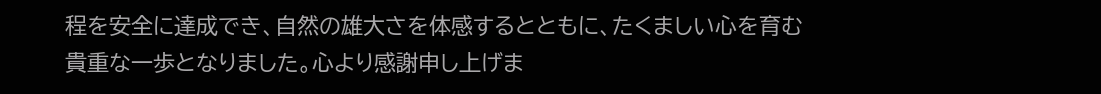程を安全に達成でき、自然の雄大さを体感するとともに、たくましい心を育む貴重な一歩となりました。心より感謝申し上げま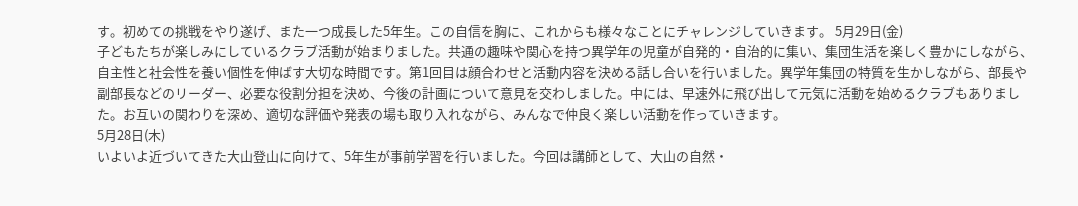す。初めての挑戦をやり遂げ、また一つ成長した5年生。この自信を胸に、これからも様々なことにチャレンジしていきます。 5月29日(金)
子どもたちが楽しみにしているクラブ活動が始まりました。共通の趣味や関心を持つ異学年の児童が自発的・自治的に集い、集団生活を楽しく豊かにしながら、自主性と社会性を養い個性を伸ばす大切な時間です。第1回目は顔合わせと活動内容を決める話し合いを行いました。異学年集団の特質を生かしながら、部長や副部長などのリーダー、必要な役割分担を決め、今後の計画について意見を交わしました。中には、早速外に飛び出して元気に活動を始めるクラブもありました。お互いの関わりを深め、適切な評価や発表の場も取り入れながら、みんなで仲良く楽しい活動を作っていきます。
5月28日(木)
いよいよ近づいてきた大山登山に向けて、5年生が事前学習を行いました。今回は講師として、大山の自然・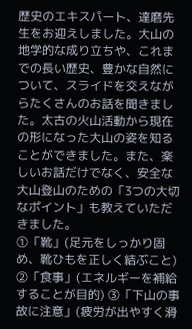歴史のエキスパート、達磨先生をお迎えしました。大山の地学的な成り立ちや、これまでの長い歴史、豊かな自然について、スライドを交えながらたくさんのお話を聞きました。太古の火山活動から現在の形になった大山の姿を知ることができました。また、楽しいお話だけでなく、安全な大山登山のための「3つの大切なポイント」も教えていただきました。
①「靴」(足元をしっかり固め、靴ひもを正しく結ぶこと) ②「食事」(エネルギーを補給することが目的) ③「下山の事故に注意」(疲労が出やすく滑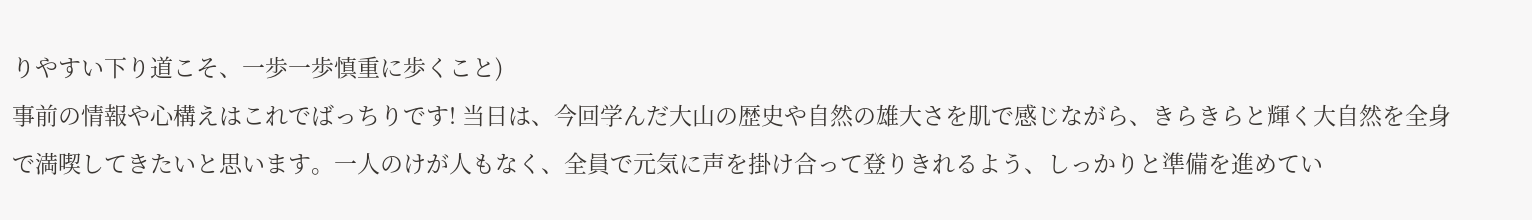りやすい下り道こそ、一歩一歩慎重に歩くこと)
事前の情報や心構えはこれでばっちりです! 当日は、今回学んだ大山の歴史や自然の雄大さを肌で感じながら、きらきらと輝く大自然を全身で満喫してきたいと思います。一人のけが人もなく、全員で元気に声を掛け合って登りきれるよう、しっかりと準備を進めてい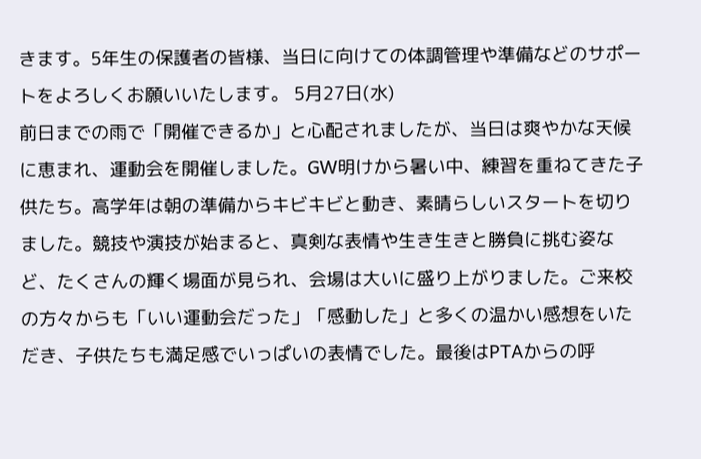きます。5年生の保護者の皆様、当日に向けての体調管理や準備などのサポートをよろしくお願いいたします。 5月27日(水)
前日までの雨で「開催できるか」と心配されましたが、当日は爽やかな天候に恵まれ、運動会を開催しました。GW明けから暑い中、練習を重ねてきた子供たち。高学年は朝の準備からキビキビと動き、素晴らしいスタートを切りました。競技や演技が始まると、真剣な表情や生き生きと勝負に挑む姿など、たくさんの輝く場面が見られ、会場は大いに盛り上がりました。ご来校の方々からも「いい運動会だった」「感動した」と多くの温かい感想をいただき、子供たちも満足感でいっぱいの表情でした。最後はPTAからの呼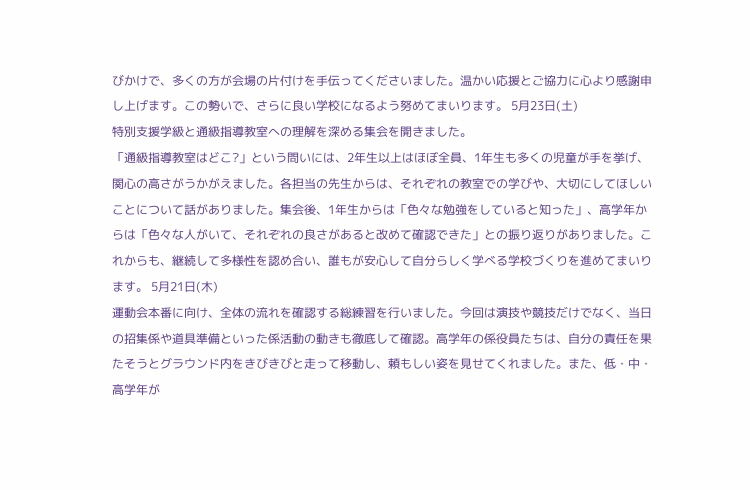びかけで、多くの方が会場の片付けを手伝ってくださいました。温かい応援とご協力に心より感謝申し上げます。この勢いで、さらに良い学校になるよう努めてまいります。 5月23日(土)
特別支援学級と通級指導教室への理解を深める集会を開きました。
「通級指導教室はどこ?」という問いには、2年生以上はほぼ全員、1年生も多くの児童が手を挙げ、関心の高さがうかがえました。各担当の先生からは、それぞれの教室での学びや、大切にしてほしいことについて話がありました。集会後、1年生からは「色々な勉強をしていると知った」、高学年からは「色々な人がいて、それぞれの良さがあると改めて確認できた」との振り返りがありました。これからも、継続して多様性を認め合い、誰もが安心して自分らしく学べる学校づくりを進めてまいります。 5月21日(木)
運動会本番に向け、全体の流れを確認する総練習を行いました。今回は演技や競技だけでなく、当日の招集係や道具準備といった係活動の動きも徹底して確認。高学年の係役員たちは、自分の責任を果たそうとグラウンド内をきびきびと走って移動し、頼もしい姿を見せてくれました。また、低・中・高学年が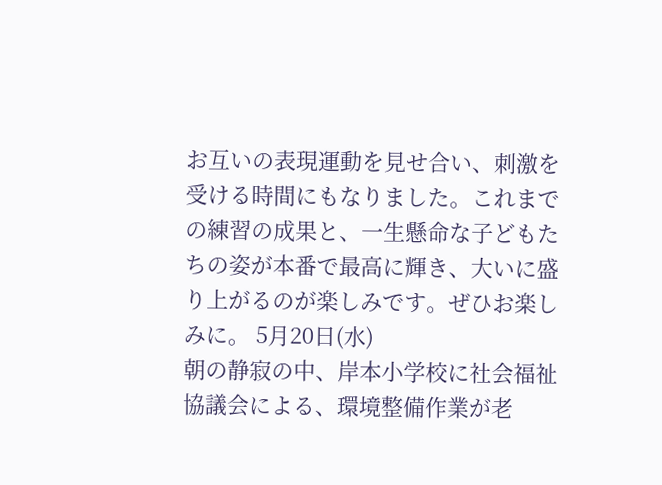お互いの表現運動を見せ合い、刺激を受ける時間にもなりました。これまでの練習の成果と、一生懸命な子どもたちの姿が本番で最高に輝き、大いに盛り上がるのが楽しみです。ぜひお楽しみに。 5月20日(水)
朝の静寂の中、岸本小学校に社会福祉協議会による、環境整備作業が老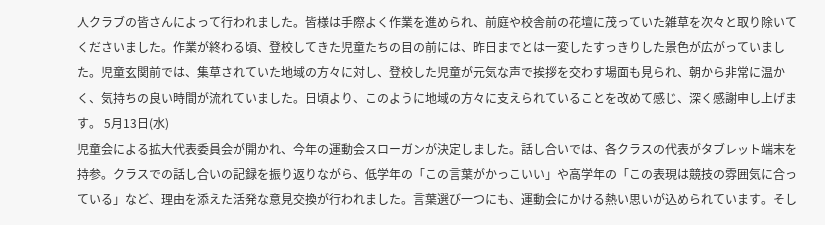人クラブの皆さんによって行われました。皆様は手際よく作業を進められ、前庭や校舎前の花壇に茂っていた雑草を次々と取り除いてくださいました。作業が終わる頃、登校してきた児童たちの目の前には、昨日までとは一変したすっきりした景色が広がっていました。児童玄関前では、集草されていた地域の方々に対し、登校した児童が元気な声で挨拶を交わす場面も見られ、朝から非常に温かく、気持ちの良い時間が流れていました。日頃より、このように地域の方々に支えられていることを改めて感じ、深く感謝申し上げます。 5月13日(水)
児童会による拡大代表委員会が開かれ、今年の運動会スローガンが決定しました。話し合いでは、各クラスの代表がタブレット端末を持参。クラスでの話し合いの記録を振り返りながら、低学年の「この言葉がかっこいい」や高学年の「この表現は競技の雰囲気に合っている」など、理由を添えた活発な意見交換が行われました。言葉選び一つにも、運動会にかける熱い思いが込められています。そし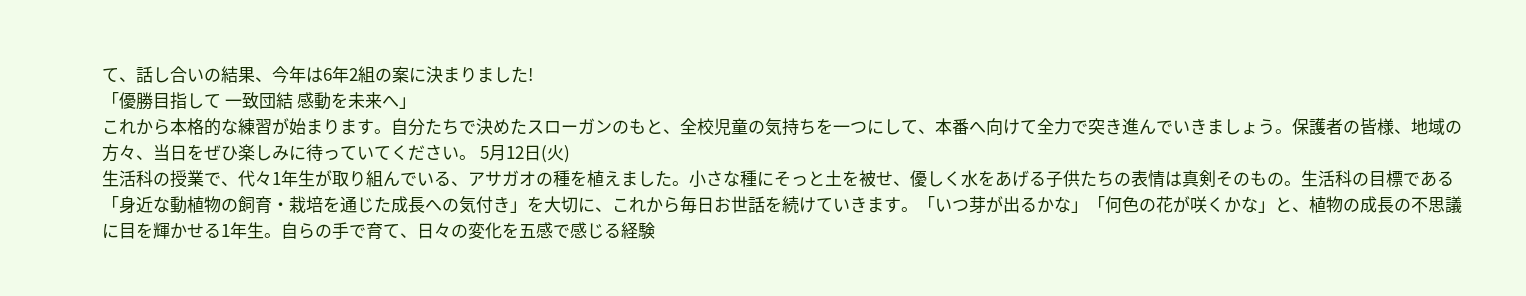て、話し合いの結果、今年は6年2組の案に決まりました!
「優勝目指して 一致団結 感動を未来へ」
これから本格的な練習が始まります。自分たちで決めたスローガンのもと、全校児童の気持ちを一つにして、本番へ向けて全力で突き進んでいきましょう。保護者の皆様、地域の方々、当日をぜひ楽しみに待っていてください。 5月12日(火)
生活科の授業で、代々1年生が取り組んでいる、アサガオの種を植えました。小さな種にそっと土を被せ、優しく水をあげる子供たちの表情は真剣そのもの。生活科の目標である「身近な動植物の飼育・栽培を通じた成長への気付き」を大切に、これから毎日お世話を続けていきます。「いつ芽が出るかな」「何色の花が咲くかな」と、植物の成長の不思議に目を輝かせる1年生。自らの手で育て、日々の変化を五感で感じる経験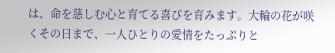は、命を慈しむ心と育てる喜びを育みます。大輪の花が咲くその日まで、一人ひとりの愛情をたっぷりと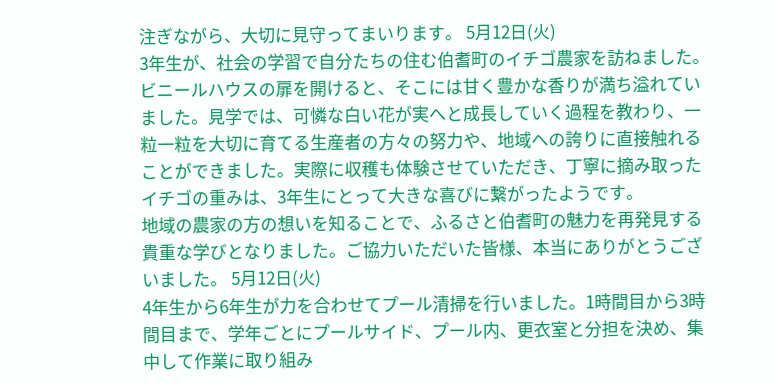注ぎながら、大切に見守ってまいります。 5月12日(火)
3年生が、社会の学習で自分たちの住む伯耆町のイチゴ農家を訪ねました。ビニールハウスの扉を開けると、そこには甘く豊かな香りが満ち溢れていました。見学では、可憐な白い花が実へと成長していく過程を教わり、一粒一粒を大切に育てる生産者の方々の努力や、地域への誇りに直接触れることができました。実際に収穫も体験させていただき、丁寧に摘み取ったイチゴの重みは、3年生にとって大きな喜びに繋がったようです。
地域の農家の方の想いを知ることで、ふるさと伯耆町の魅力を再発見する貴重な学びとなりました。ご協力いただいた皆様、本当にありがとうございました。 5月12日(火)
4年生から6年生が力を合わせてプール清掃を行いました。1時間目から3時間目まで、学年ごとにプールサイド、プール内、更衣室と分担を決め、集中して作業に取り組み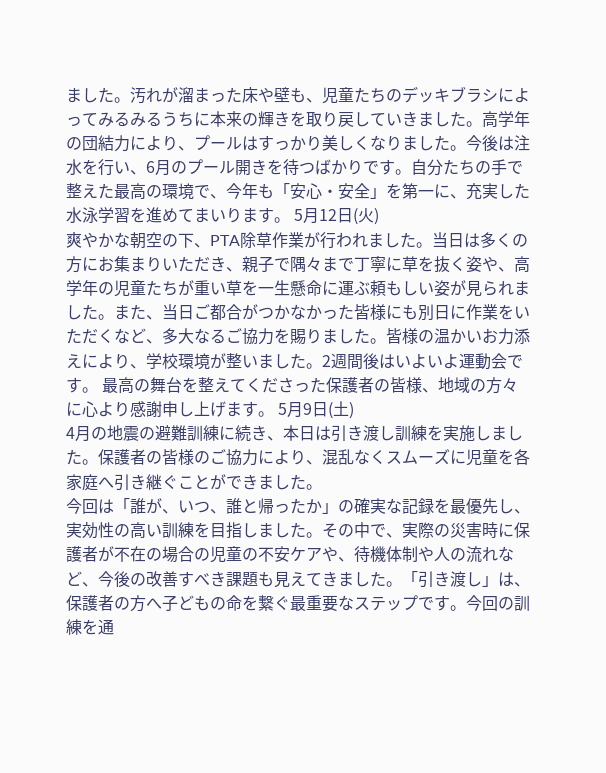ました。汚れが溜まった床や壁も、児童たちのデッキブラシによってみるみるうちに本来の輝きを取り戻していきました。高学年の団結力により、プールはすっかり美しくなりました。今後は注水を行い、6月のプール開きを待つばかりです。自分たちの手で整えた最高の環境で、今年も「安心・安全」を第一に、充実した水泳学習を進めてまいります。 5月12日(火)
爽やかな朝空の下、PTA除草作業が行われました。当日は多くの方にお集まりいただき、親子で隅々まで丁寧に草を抜く姿や、高学年の児童たちが重い草を一生懸命に運ぶ頼もしい姿が見られました。また、当日ご都合がつかなかった皆様にも別日に作業をいただくなど、多大なるご協力を賜りました。皆様の温かいお力添えにより、学校環境が整いました。2週間後はいよいよ運動会です。 最高の舞台を整えてくださった保護者の皆様、地域の方々に心より感謝申し上げます。 5月9日(土)
4月の地震の避難訓練に続き、本日は引き渡し訓練を実施しました。保護者の皆様のご協力により、混乱なくスムーズに児童を各家庭へ引き継ぐことができました。
今回は「誰が、いつ、誰と帰ったか」の確実な記録を最優先し、実効性の高い訓練を目指しました。その中で、実際の災害時に保護者が不在の場合の児童の不安ケアや、待機体制や人の流れなど、今後の改善すべき課題も見えてきました。「引き渡し」は、保護者の方へ子どもの命を繋ぐ最重要なステップです。今回の訓練を通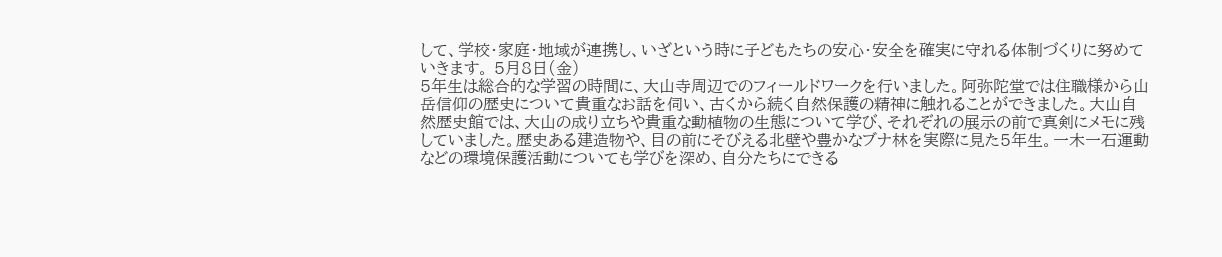して、学校・家庭・地域が連携し、いざという時に子どもたちの安心・安全を確実に守れる体制づくりに努めていきます。 5月8日(金)
5年生は総合的な学習の時間に、大山寺周辺でのフィールドワークを行いました。阿弥陀堂では住職様から山岳信仰の歴史について貴重なお話を伺い、古くから続く自然保護の精神に触れることができました。大山自然歴史館では、大山の成り立ちや貴重な動植物の生態について学び、それぞれの展示の前で真剣にメモに残していました。歴史ある建造物や、目の前にそびえる北壁や豊かなブナ林を実際に見た5年生。一木一石運動などの環境保護活動についても学びを深め、自分たちにできる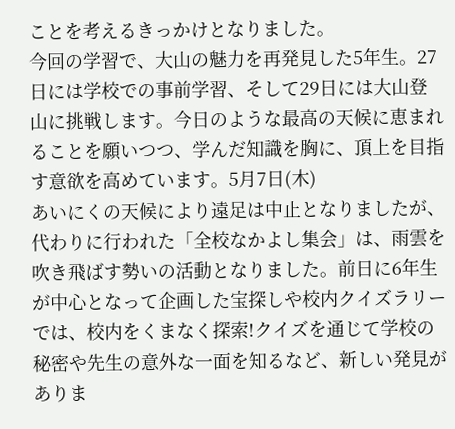ことを考えるきっかけとなりました。
今回の学習で、大山の魅力を再発見した5年生。27日には学校での事前学習、そして29日には大山登山に挑戦します。今日のような最高の天候に恵まれることを願いつつ、学んだ知識を胸に、頂上を目指す意欲を高めています。5月7日(木)
あいにくの天候により遠足は中止となりましたが、代わりに行われた「全校なかよし集会」は、雨雲を吹き飛ばす勢いの活動となりました。前日に6年生が中心となって企画した宝探しや校内クイズラリーでは、校内をくまなく探索!クイズを通じて学校の秘密や先生の意外な一面を知るなど、新しい発見がありま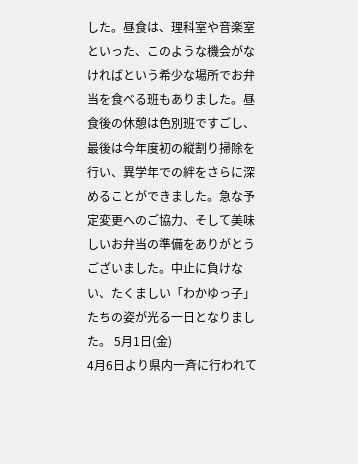した。昼食は、理科室や音楽室といった、このような機会がなければという希少な場所でお弁当を食べる班もありました。昼食後の休憩は色別班ですごし、最後は今年度初の縦割り掃除を行い、異学年での絆をさらに深めることができました。急な予定変更へのご協力、そして美味しいお弁当の準備をありがとうございました。中止に負けない、たくましい「わかゆっ子」たちの姿が光る一日となりました。 5月1日(金)
4月6日より県内一斉に行われて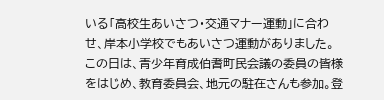いる「高校生あいさつ・交通マナー運動」に合わせ、岸本小学校でもあいさつ運動がありました。
この日は、青少年育成伯耆町民会議の委員の皆様をはじめ、教育委員会、地元の駐在さんも参加。登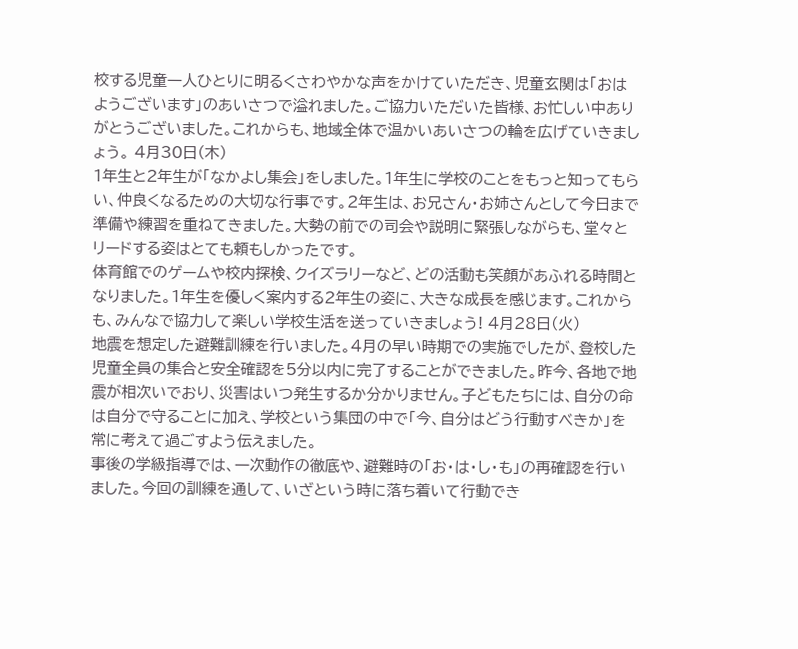校する児童一人ひとりに明るくさわやかな声をかけていただき、児童玄関は「おはようございます」のあいさつで溢れました。ご協力いただいた皆様、お忙しい中ありがとうございました。これからも、地域全体で温かいあいさつの輪を広げていきましょう。 4月30日(木)
1年生と2年生が「なかよし集会」をしました。1年生に学校のことをもっと知ってもらい、仲良くなるための大切な行事です。2年生は、お兄さん・お姉さんとして今日まで準備や練習を重ねてきました。大勢の前での司会や説明に緊張しながらも、堂々とリードする姿はとても頼もしかったです。
体育館でのゲームや校内探検、クイズラリーなど、どの活動も笑顔があふれる時間となりました。1年生を優しく案内する2年生の姿に、大きな成長を感じます。これからも、みんなで協力して楽しい学校生活を送っていきましょう! 4月28日(火)
地震を想定した避難訓練を行いました。4月の早い時期での実施でしたが、登校した児童全員の集合と安全確認を5分以内に完了することができました。昨今、各地で地震が相次いでおり、災害はいつ発生するか分かりません。子どもたちには、自分の命は自分で守ることに加え、学校という集団の中で「今、自分はどう行動すべきか」を常に考えて過ごすよう伝えました。
事後の学級指導では、一次動作の徹底や、避難時の「お・は・し・も」の再確認を行いました。今回の訓練を通して、いざという時に落ち着いて行動でき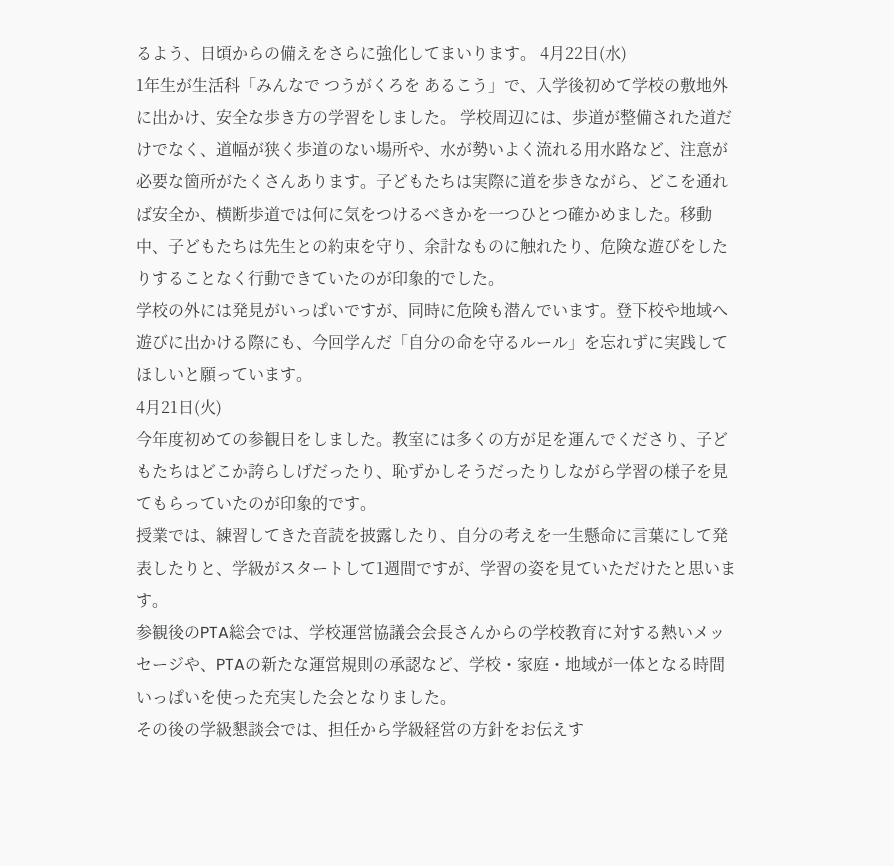るよう、日頃からの備えをさらに強化してまいります。 4月22日(水)
1年生が生活科「みんなで つうがくろを あるこう」で、入学後初めて学校の敷地外に出かけ、安全な歩き方の学習をしました。 学校周辺には、歩道が整備された道だけでなく、道幅が狭く歩道のない場所や、水が勢いよく流れる用水路など、注意が必要な箇所がたくさんあります。子どもたちは実際に道を歩きながら、どこを通れば安全か、横断歩道では何に気をつけるべきかを一つひとつ確かめました。移動中、子どもたちは先生との約束を守り、余計なものに触れたり、危険な遊びをしたりすることなく行動できていたのが印象的でした。
学校の外には発見がいっぱいですが、同時に危険も潜んでいます。登下校や地域へ遊びに出かける際にも、今回学んだ「自分の命を守るルール」を忘れずに実践してほしいと願っています。
4月21日(火)
今年度初めての参観日をしました。教室には多くの方が足を運んでくださり、子どもたちはどこか誇らしげだったり、恥ずかしそうだったりしながら学習の様子を見てもらっていたのが印象的です。
授業では、練習してきた音読を披露したり、自分の考えを一生懸命に言葉にして発表したりと、学級がスタートして1週間ですが、学習の姿を見ていただけたと思います。
参観後のPTA総会では、学校運営協議会会長さんからの学校教育に対する熱いメッセージや、PTAの新たな運営規則の承認など、学校・家庭・地域が一体となる時間いっぱいを使った充実した会となりました。
その後の学級懇談会では、担任から学級経営の方針をお伝えす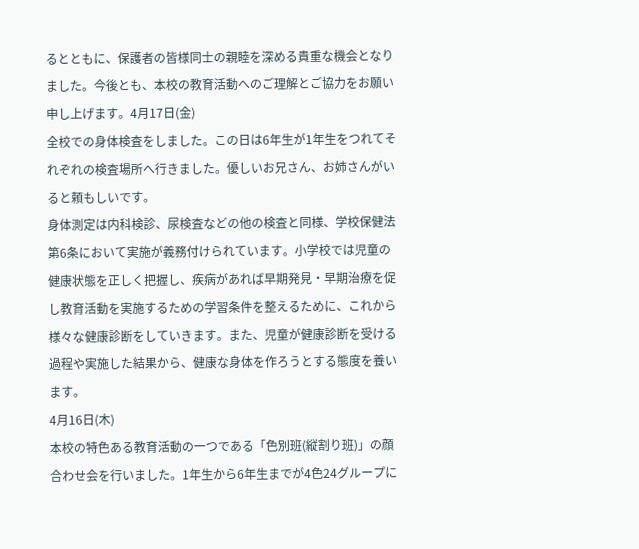るとともに、保護者の皆様同士の親睦を深める貴重な機会となりました。今後とも、本校の教育活動へのご理解とご協力をお願い申し上げます。4月17日(金)
全校での身体検査をしました。この日は6年生が1年生をつれてそれぞれの検査場所へ行きました。優しいお兄さん、お姉さんがいると頼もしいです。
身体測定は内科検診、尿検査などの他の検査と同様、学校保健法第6条において実施が義務付けられています。小学校では児童の健康状態を正しく把握し、疾病があれば早期発見・早期治療を促し教育活動を実施するための学習条件を整えるために、これから様々な健康診断をしていきます。また、児童が健康診断を受ける過程や実施した結果から、健康な身体を作ろうとする態度を養います。
4月16日(木)
本校の特色ある教育活動の一つである「色別班(縦割り班)」の顔合わせ会を行いました。1年生から6年生までが4色24グループに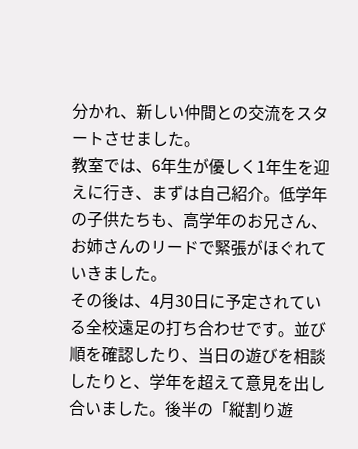分かれ、新しい仲間との交流をスタートさせました。
教室では、6年生が優しく1年生を迎えに行き、まずは自己紹介。低学年の子供たちも、高学年のお兄さん、お姉さんのリードで緊張がほぐれていきました。
その後は、4月30日に予定されている全校遠足の打ち合わせです。並び順を確認したり、当日の遊びを相談したりと、学年を超えて意見を出し合いました。後半の「縦割り遊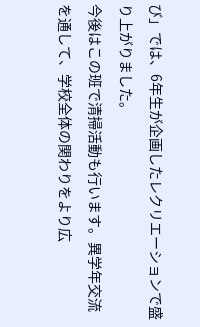び」では、6年生が企画したレクリエーションで盛り上がりました。
今後はこの班で清掃活動も行います。異学年交流を通して、学校全体の関わりをより広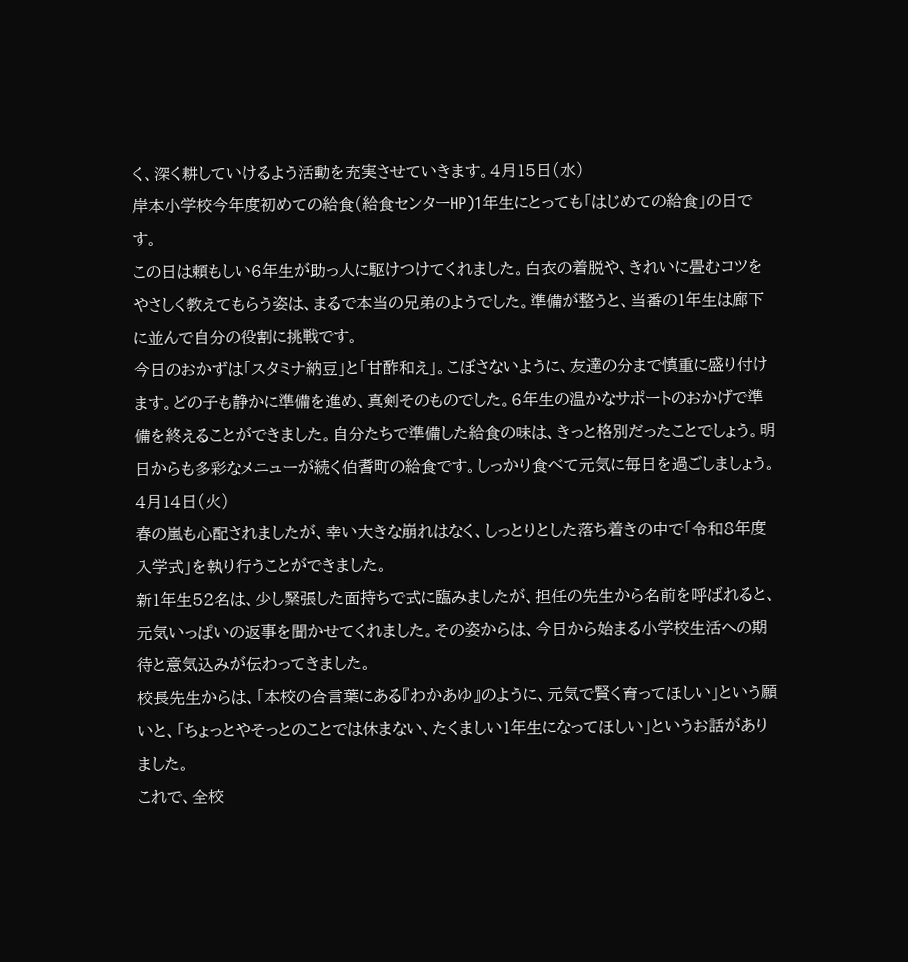く、深く耕していけるよう活動を充実させていきます。4月15日(水)
岸本小学校今年度初めての給食(給食センターHP)1年生にとっても「はじめての給食」の日です。
この日は頼もしい6年生が助っ人に駆けつけてくれました。白衣の着脱や、きれいに畳むコツをやさしく教えてもらう姿は、まるで本当の兄弟のようでした。準備が整うと、当番の1年生は廊下に並んで自分の役割に挑戦です。
今日のおかずは「スタミナ納豆」と「甘酢和え」。こぼさないように、友達の分まで慎重に盛り付けます。どの子も静かに準備を進め、真剣そのものでした。6年生の温かなサポートのおかげで準備を終えることができました。自分たちで準備した給食の味は、きっと格別だったことでしょう。明日からも多彩なメニューが続く伯耆町の給食です。しっかり食べて元気に毎日を過ごしましょう。
4月14日(火)
春の嵐も心配されましたが、幸い大きな崩れはなく、しっとりとした落ち着きの中で「令和8年度 入学式」を執り行うことができました。
新1年生52名は、少し緊張した面持ちで式に臨みましたが、担任の先生から名前を呼ばれると、元気いっぱいの返事を聞かせてくれました。その姿からは、今日から始まる小学校生活への期待と意気込みが伝わってきました。
校長先生からは、「本校の合言葉にある『わかあゆ』のように、元気で賢く育ってほしい」という願いと、「ちょっとやそっとのことでは休まない、たくましい1年生になってほしい」というお話がありました。
これで、全校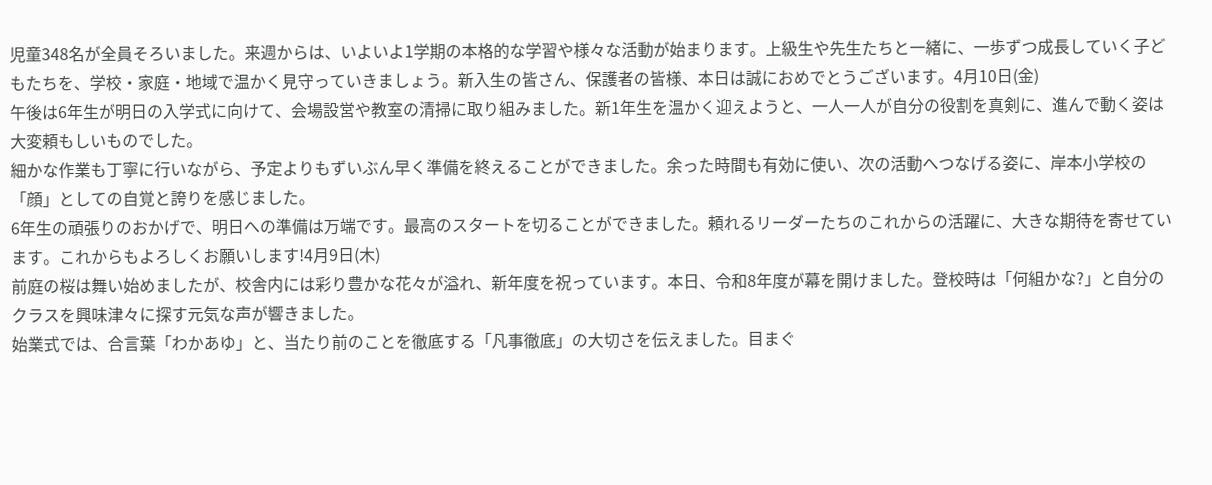児童348名が全員そろいました。来週からは、いよいよ1学期の本格的な学習や様々な活動が始まります。上級生や先生たちと一緒に、一歩ずつ成長していく子どもたちを、学校・家庭・地域で温かく見守っていきましょう。新入生の皆さん、保護者の皆様、本日は誠におめでとうございます。4月10日(金)
午後は6年生が明日の入学式に向けて、会場設営や教室の清掃に取り組みました。新1年生を温かく迎えようと、一人一人が自分の役割を真剣に、進んで動く姿は大変頼もしいものでした。
細かな作業も丁寧に行いながら、予定よりもずいぶん早く準備を終えることができました。余った時間も有効に使い、次の活動へつなげる姿に、岸本小学校の「顔」としての自覚と誇りを感じました。
6年生の頑張りのおかげで、明日への準備は万端です。最高のスタートを切ることができました。頼れるリーダーたちのこれからの活躍に、大きな期待を寄せています。これからもよろしくお願いします!4月9日(木)
前庭の桜は舞い始めましたが、校舎内には彩り豊かな花々が溢れ、新年度を祝っています。本日、令和8年度が幕を開けました。登校時は「何組かな?」と自分のクラスを興味津々に探す元気な声が響きました。
始業式では、合言葉「わかあゆ」と、当たり前のことを徹底する「凡事徹底」の大切さを伝えました。目まぐ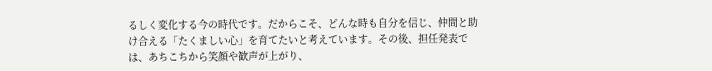るしく変化する今の時代です。だからこそ、どんな時も自分を信じ、仲間と助け合える「たくましい心」を育てたいと考えています。その後、担任発表では、あちこちから笑顔や歓声が上がり、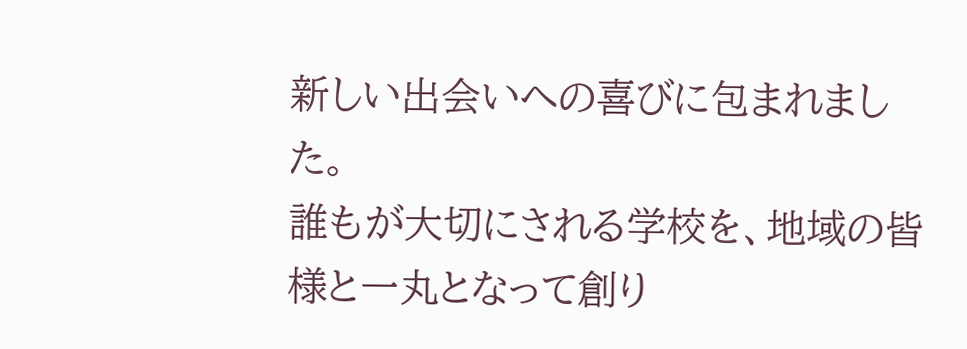新しい出会いへの喜びに包まれました。
誰もが大切にされる学校を、地域の皆様と一丸となって創り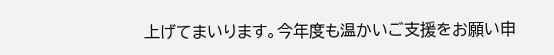上げてまいります。今年度も温かいご支援をお願い申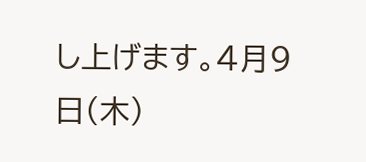し上げます。4月9日(木)